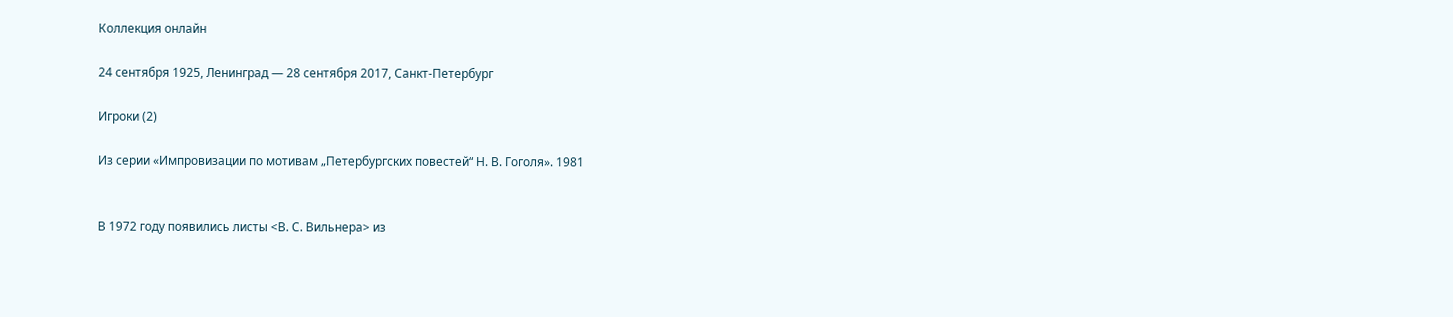Коллекция онлайн

24 сентября 1925, Ленинград — 28 сентября 2017, Санкт-Петербург

Игроки (2)

Из серии «Импровизации по мотивам „Петербургских повестей“ Н. В. Гоголя». 1981


В 1972 году появились листы <В. С. Вильнера> из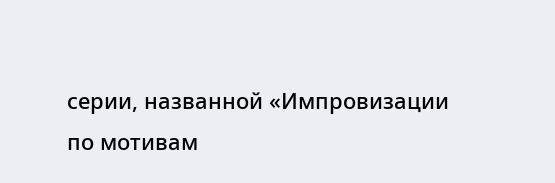серии, названной «Импровизации по мотивам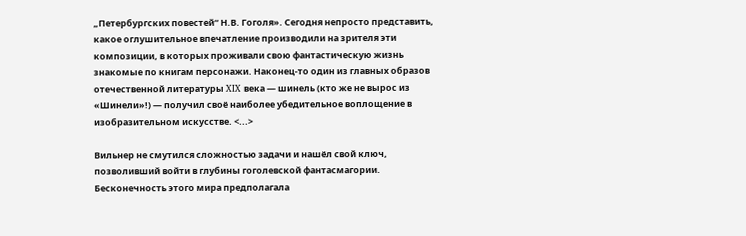„Петербургских повестей“ Н.В. Гоголя». Сегодня непросто представить, какое оглушительное впечатление производили на зрителя эти композиции, в которых проживали свою фантастическую жизнь знакомые по книгам персонажи. Наконец-то один из главных образов отечественной литературы XIX века — шинель (кто же не вырос из «Шинели»!) — получил своё наиболее убедительное воплощение в изобразительном искусстве. <...>

Вильнер не смутился сложностью задачи и нашёл свой ключ, позволивший войти в глубины гоголевской фантасмагории. Бесконечность этого мира предполагала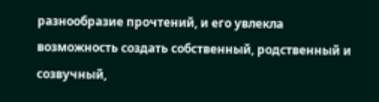разнообразие прочтений, и его увлекла возможность создать собственный, родственный и созвучный,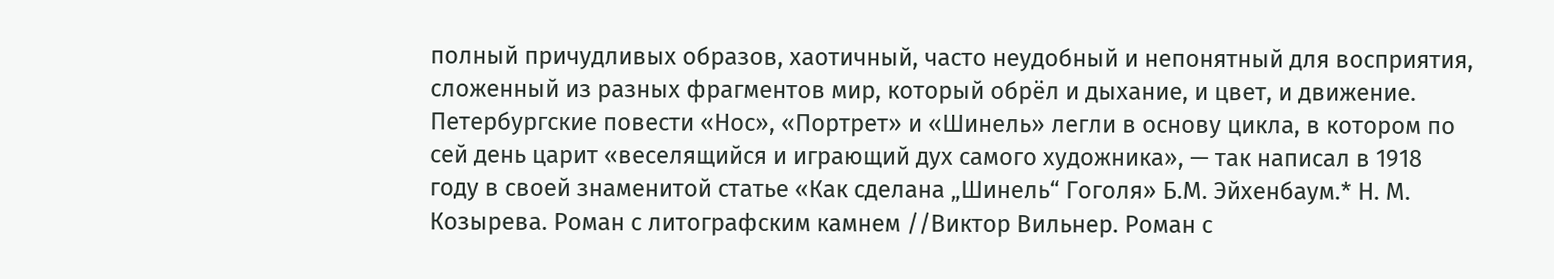полный причудливых образов, хаотичный, часто неудобный и непонятный для восприятия, сложенный из разных фрагментов мир, который обрёл и дыхание, и цвет, и движение. Петербургские повести «Нос», «Портрет» и «Шинель» легли в основу цикла, в котором по сей день царит «веселящийся и играющий дух самого художника», — так написал в 1918 году в своей знаменитой статье «Как сделана „Шинель“ Гоголя» Б.М. Эйхенбаум.* Н. М. Козырева. Роман с литографским камнем //Виктор Вильнер. Роман с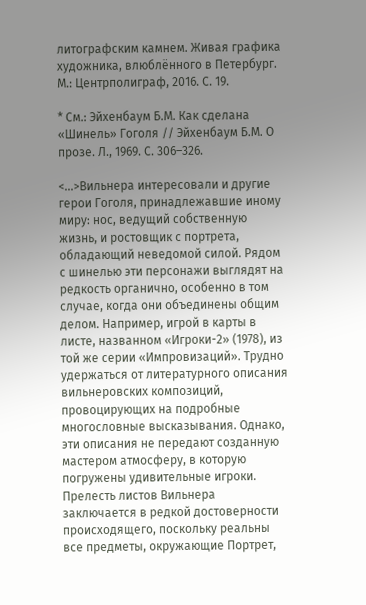литографским камнем. Живая графика художника, влюблённого в Петербург. М.: Центрполиграф, 2016. С. 19.

* См.: Эйхенбаум Б.М. Как сделана «Шинель» Гоголя // Эйхенбаум Б.М. О прозе. Л., 1969. С. 306–326.

<...>Вильнера интересовали и другие герои Гоголя, принадлежавшие иному миру: нос, ведущий собственную жизнь, и ростовщик с портрета, обладающий неведомой силой. Рядом с шинелью эти персонажи выглядят на редкость органично, особенно в том случае, когда они объединены общим делом. Например, игрой в карты в листе, названном «Игроки-2» (1978), из той же серии «Импровизаций». Трудно удержаться от литературного описания вильнеровских композиций, провоцирующих на подробные многословные высказывания. Однако, эти описания не передают созданную мастером атмосферу, в которую погружены удивительные игроки. Прелесть листов Вильнера заключается в редкой достоверности происходящего, поскольку реальны все предметы, окружающие Портрет,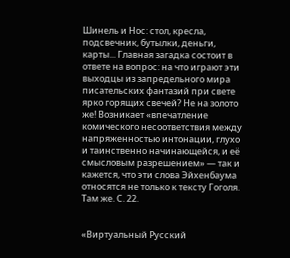Шинель и Нос: стол, кресла, подсвечник, бутылки, деньги, карты... Главная загадка состоит в ответе на вопрос: на что играют эти выходцы из запредельного мира писательских фантазий при свете ярко горящих свечей? Не на золото же! Возникает «впечатление комического несоответствия между напряженностью интонации, глухо и таинственно начинающейся, и её смысловым разрешением» — так и кажется, что эти слова Эйхенбаума относятся не только к тексту Гоголя. Там же. С. 22.


«Виртуальный Русский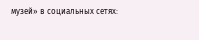музей» в социальных сетях: